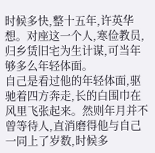时候多快,整十五年,许英华想。对座这一个人,寒俭教员,归乡赁旧宅为生计谋,可当年够多么年轻体面。
自己是看过他的年轻体面,驱驰着四方奔走,长的白围巾在风里飞张起来。然则年月并不曾等待人,直消磨得他与自己一同上了岁数,时候多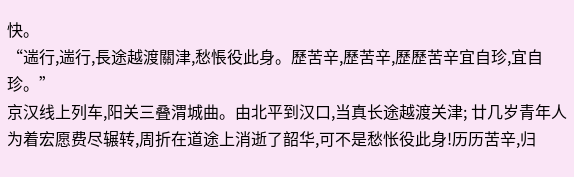快。
“遄行,遄行,長途越渡關津,愁悵役此身。歷苦辛,歷苦辛,歷歷苦辛宜自珍,宜自珍。”
京汉线上列车,阳关三叠渭城曲。由北平到汉口,当真长途越渡关津; 廿几岁青年人为着宏愿费尽辗转,周折在道途上消逝了韶华,可不是愁怅役此身!历历苦辛,归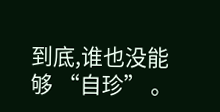到底,谁也没能够 “自珍” 。